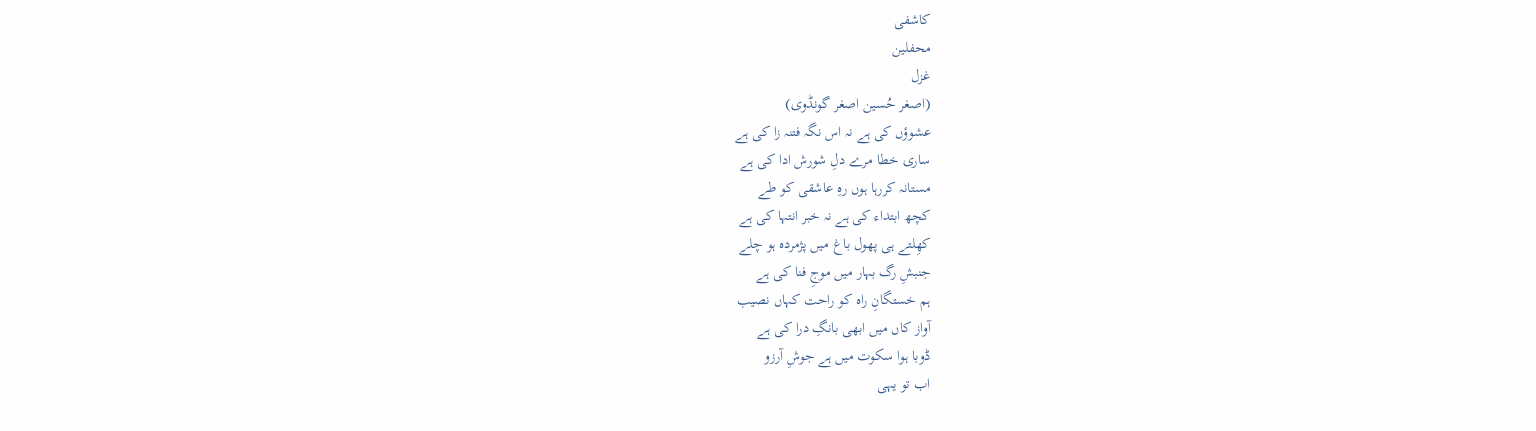کاشفی
محفلین
غزل
(اصغر حُسین اصغر گونڈوی)
عشوؤں کی ہے نہ اس نگہ فتنہ زا کی ہے
ساری خطا مرے دلِ شورش ادا کی ہے
مستانہ کررہا ہوں رہِ عاشقی کو طے
کچھ ابتداء کی ہے نہ خبر انتہا کی ہے
کھِلتے ہی پھول باغ میں پژمردہ ہو چلے
جنبشِ رگ بہار میں موجِ فنا کی ہے
ہم خستگانِ راہ کو راحت کہاں نصیب
آواز کاں میں ابھی بانگِ درا کی ہے
ڈوبا ہوا سکوت میں ہے جوشِ آرزو
اب تو یہی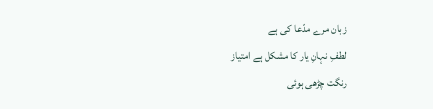زبان مرے مدّعا کی ہے
لطفِ نہانِ یار کا مشکل ہے امتیاز
رنگت چڑھی ہوئی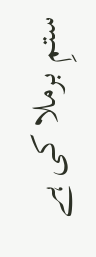ستمِ برملا کی ہے